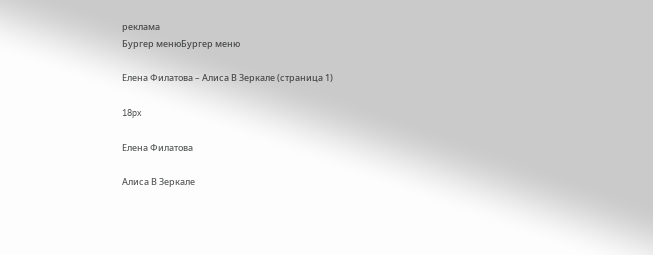реклама
Бургер менюБургер меню

Елена Филатова – Алиса В Зеркале (страница 1)

18px

Елена Филатова

Алиса В Зеркале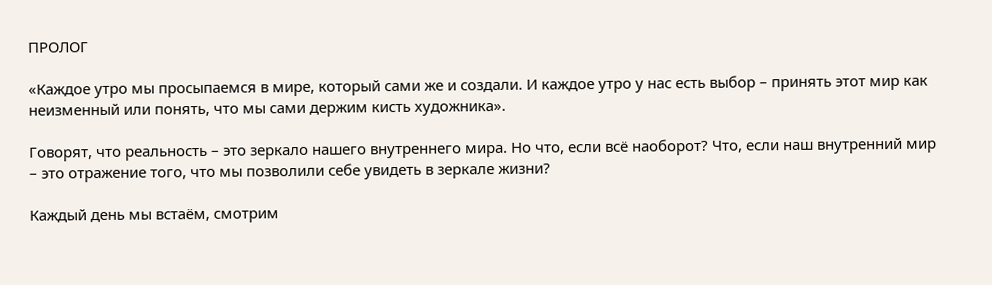ПРОЛОГ

«Каждое утро мы просыпаемся в мире, который сами же и создали. И каждое утро у нас есть выбор – принять этот мир как неизменный или понять, что мы сами держим кисть художника».

Говорят, что реальность – это зеркало нашего внутреннего мира. Но что, если всё наоборот? Что, если наш внутренний мир – это отражение того, что мы позволили себе увидеть в зеркале жизни?

Каждый день мы встаём, смотрим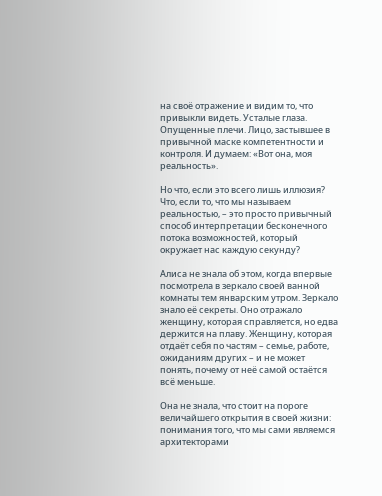на своё отражение и видим то, что привыкли видеть. Усталые глаза. Опущенные плечи. Лицо, застывшее в привычной маске компетентности и контроля. И думаем: «Вот она, моя реальность».

Но что, если это всего лишь иллюзия? Что, если то, что мы называем реальностью, – это просто привычный способ интерпретации бесконечного потока возможностей, который окружает нас каждую секунду?

Алиса не знала об этом, когда впервые посмотрела в зеркало своей ванной комнаты тем январским утром. Зеркало знало её секреты. Оно отражало женщину, которая справляется, но едва держится на плаву. Женщину, которая отдаёт себя по частям – семье, работе, ожиданиям других – и не может понять, почему от неё самой остаётся всё меньше.

Она не знала, что стоит на пороге величайшего открытия в своей жизни: понимания того, что мы сами являемся архитекторами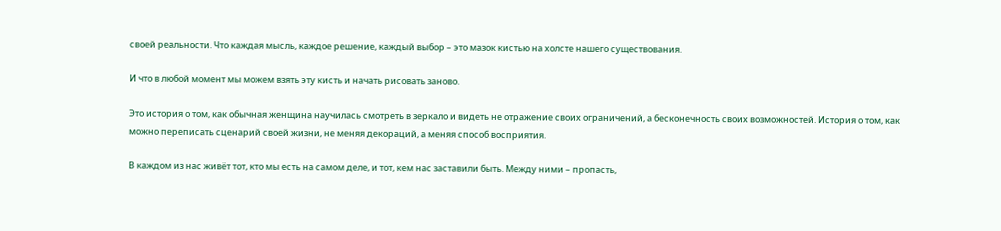своей реальности. Что каждая мысль, каждое решение, каждый выбор – это мазок кистью на холсте нашего существования.

И что в любой момент мы можем взять эту кисть и начать рисовать заново.

Это история о том, как обычная женщина научилась смотреть в зеркало и видеть не отражение своих ограничений, а бесконечность своих возможностей. История о том, как можно переписать сценарий своей жизни, не меняя декораций, а меняя способ восприятия.

В каждом из нас живёт тот, кто мы есть на самом деле, и тот, кем нас заставили быть. Между ними – пропасть,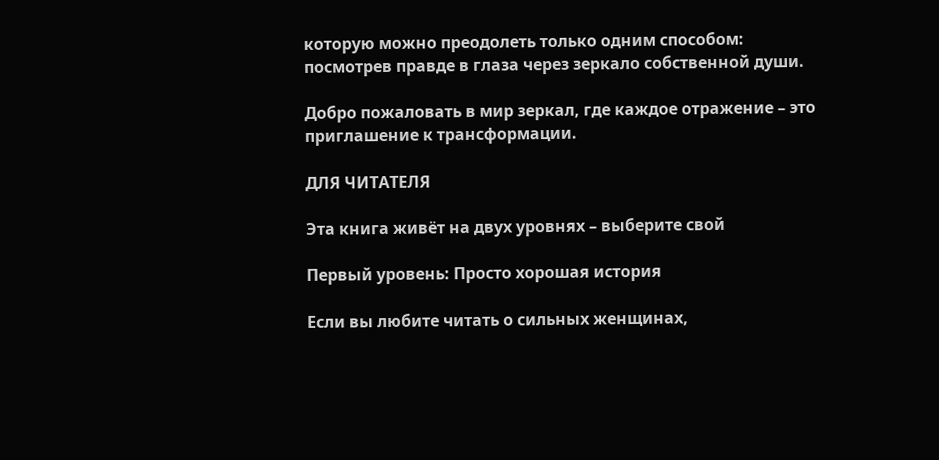которую можно преодолеть только одним способом: посмотрев правде в глаза через зеркало собственной души.

Добро пожаловать в мир зеркал, где каждое отражение – это приглашение к трансформации.

ДЛЯ ЧИТАТЕЛЯ

Эта книга живёт на двух уровнях – выберите свой

Первый уровень: Просто хорошая история

Если вы любите читать о сильных женщинах,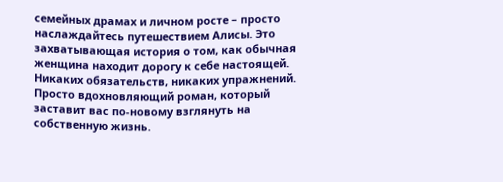семейных драмах и личном росте – просто наслаждайтесь путешествием Алисы. Это захватывающая история о том, как обычная женщина находит дорогу к себе настоящей. Никаких обязательств, никаких упражнений. Просто вдохновляющий роман, который заставит вас по-новому взглянуть на собственную жизнь.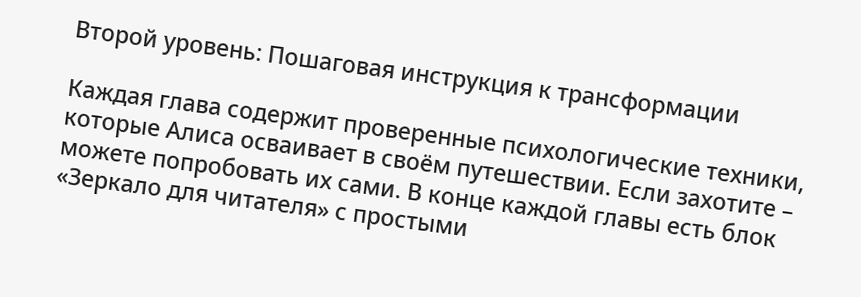Второй уровень: Пошаговая инструкция к трансформации

Каждая глава содержит проверенные психологические техники, которые Алиса осваивает в своём путешествии. Если захотите – можете попробовать их сами. В конце каждой главы есть блок «Зеркало для читателя» с простыми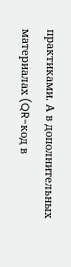практиками. А в дополнительных материалах (QR-код в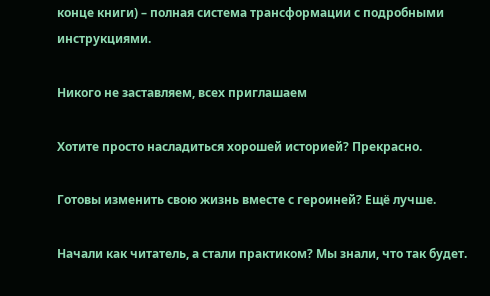конце книги) – полная система трансформации с подробными инструкциями.

Никого не заставляем, всех приглашаем

Хотите просто насладиться хорошей историей? Прекрасно.

Готовы изменить свою жизнь вместе с героиней? Ещё лучше.

Начали как читатель, а стали практиком? Мы знали, что так будет.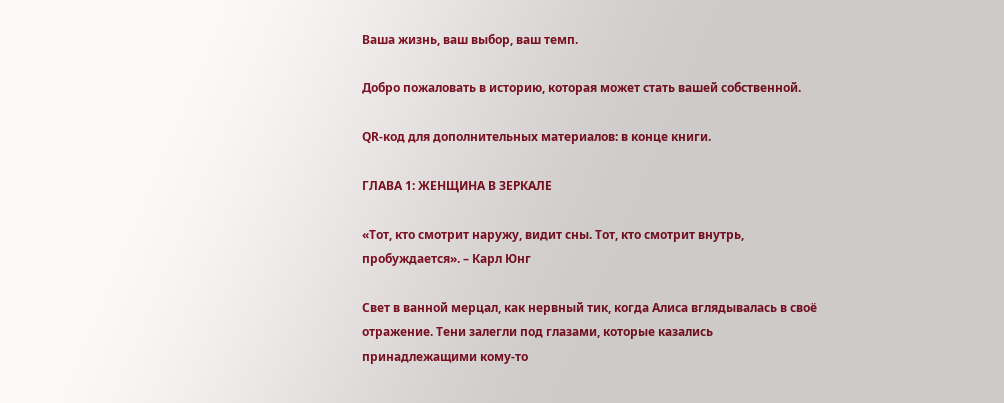Ваша жизнь, ваш выбор, ваш темп.

Добро пожаловать в историю, которая может стать вашей собственной.

QR-код для дополнительных материалов: в конце книги.

ГЛАВА 1: ЖЕНЩИНА В ЗЕРКАЛЕ

«Тот, кто смотрит наружу, видит сны. Тот, кто смотрит внутрь, пробуждается». – Карл Юнг

Свет в ванной мерцал, как нервный тик, когда Алиса вглядывалась в своё отражение. Тени залегли под глазами, которые казались принадлежащими кому-то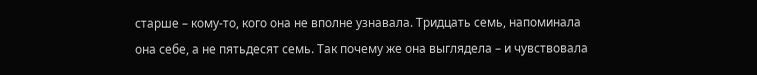старше – кому-то, кого она не вполне узнавала. Тридцать семь, напоминала она себе, а не пятьдесят семь. Так почему же она выглядела – и чувствовала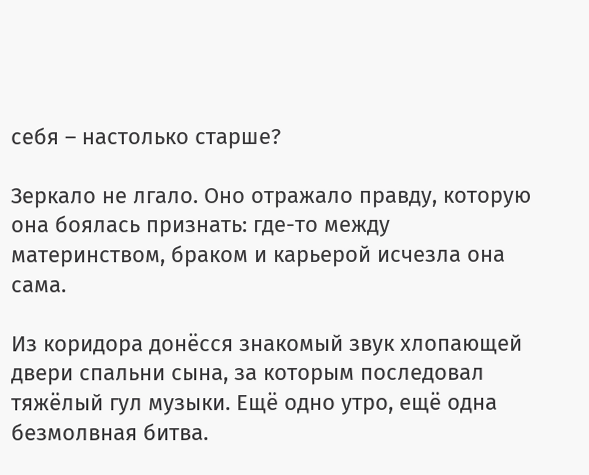себя – настолько старше?

Зеркало не лгало. Оно отражало правду, которую она боялась признать: где-то между материнством, браком и карьерой исчезла она сама.

Из коридора донёсся знакомый звук хлопающей двери спальни сына, за которым последовал тяжёлый гул музыки. Ещё одно утро, ещё одна безмолвная битва.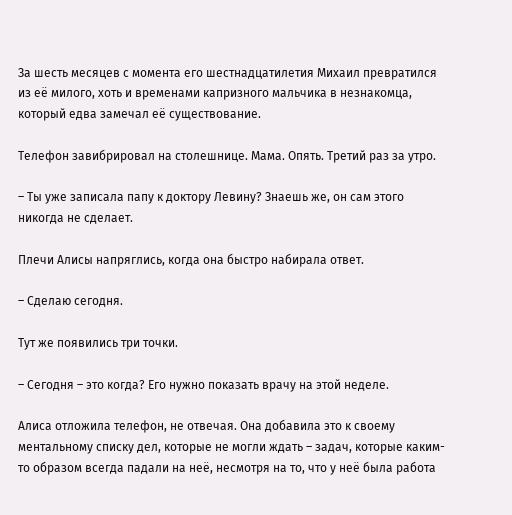За шесть месяцев с момента его шестнадцатилетия Михаил превратился из её милого, хоть и временами капризного мальчика в незнакомца, который едва замечал её существование.

Телефон завибрировал на столешнице. Мама. Опять. Третий раз за утро.

– Ты уже записала папу к доктору Левину? Знаешь же, он сам этого никогда не сделает.

Плечи Алисы напряглись, когда она быстро набирала ответ.

– Сделаю сегодня.

Тут же появились три точки.

– Сегодня – это когда? Его нужно показать врачу на этой неделе.

Алиса отложила телефон, не отвечая. Она добавила это к своему ментальному списку дел, которые не могли ждать – задач, которые каким-то образом всегда падали на неё, несмотря на то, что у неё была работа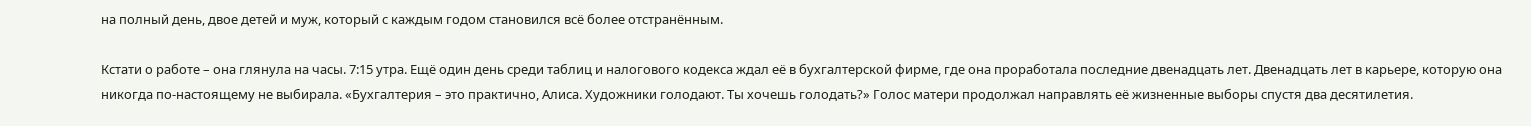на полный день, двое детей и муж, который с каждым годом становился всё более отстранённым.

Кстати о работе – она глянула на часы. 7:15 утра. Ещё один день среди таблиц и налогового кодекса ждал её в бухгалтерской фирме, где она проработала последние двенадцать лет. Двенадцать лет в карьере, которую она никогда по-настоящему не выбирала. «Бухгалтерия – это практично, Алиса. Художники голодают. Ты хочешь голодать?» Голос матери продолжал направлять её жизненные выборы спустя два десятилетия.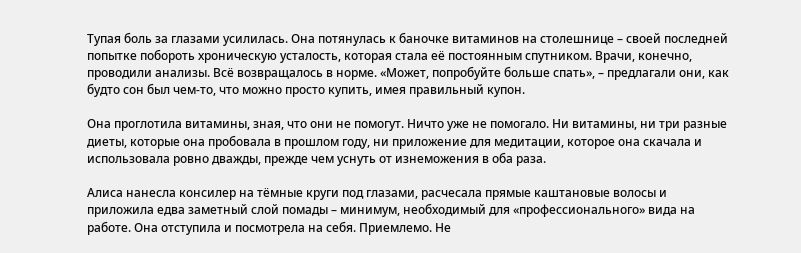Тупая боль за глазами усилилась. Она потянулась к баночке витаминов на столешнице – своей последней попытке побороть хроническую усталость, которая стала её постоянным спутником. Врачи, конечно, проводили анализы. Всё возвращалось в норме. «Может, попробуйте больше спать», – предлагали они, как будто сон был чем-то, что можно просто купить, имея правильный купон.

Она проглотила витамины, зная, что они не помогут. Ничто уже не помогало. Ни витамины, ни три разные диеты, которые она пробовала в прошлом году, ни приложение для медитации, которое она скачала и использовала ровно дважды, прежде чем уснуть от изнеможения в оба раза.

Алиса нанесла консилер на тёмные круги под глазами, расчесала прямые каштановые волосы и приложила едва заметный слой помады – минимум, необходимый для «профессионального» вида на работе. Она отступила и посмотрела на себя. Приемлемо. Не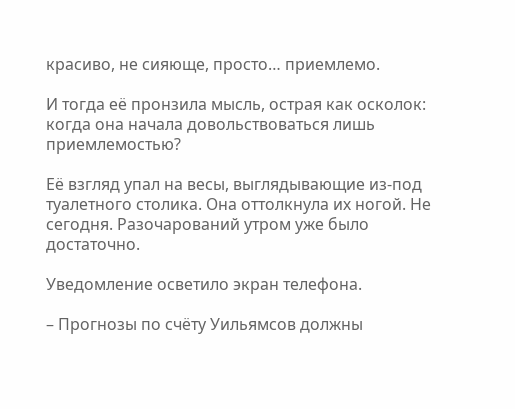красиво, не сияюще, просто… приемлемо.

И тогда её пронзила мысль, острая как осколок: когда она начала довольствоваться лишь приемлемостью?

Её взгляд упал на весы, выглядывающие из-под туалетного столика. Она оттолкнула их ногой. Не сегодня. Разочарований утром уже было достаточно.

Уведомление осветило экран телефона.

– Прогнозы по счёту Уильямсов должны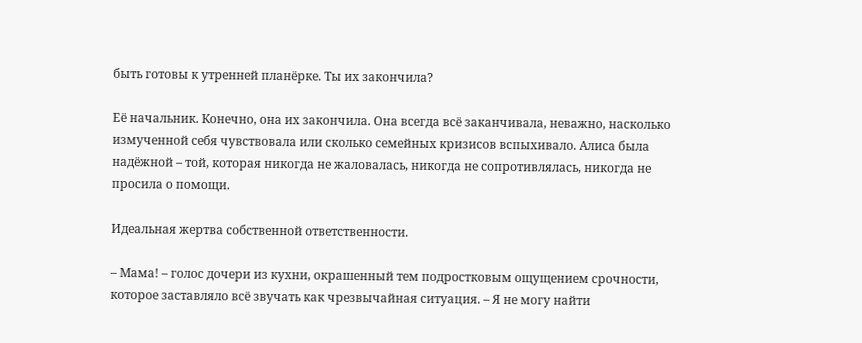быть готовы к утренней планёрке. Ты их закончила?

Её начальник. Конечно, она их закончила. Она всегда всё заканчивала, неважно, насколько измученной себя чувствовала или сколько семейных кризисов вспыхивало. Алиса была надёжной – той, которая никогда не жаловалась, никогда не сопротивлялась, никогда не просила о помощи.

Идеальная жертва собственной ответственности.

– Мама! – голос дочери из кухни, окрашенный тем подростковым ощущением срочности, которое заставляло всё звучать как чрезвычайная ситуация. – Я не могу найти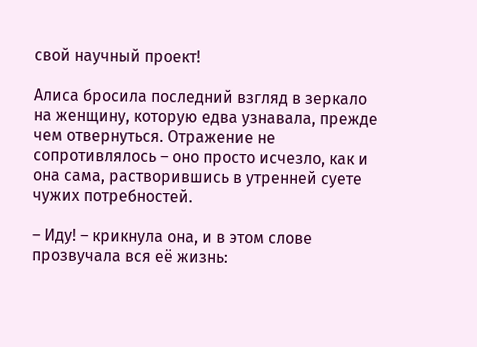свой научный проект!

Алиса бросила последний взгляд в зеркало на женщину, которую едва узнавала, прежде чем отвернуться. Отражение не сопротивлялось – оно просто исчезло, как и она сама, растворившись в утренней суете чужих потребностей.

– Иду! – крикнула она, и в этом слове прозвучала вся её жизнь: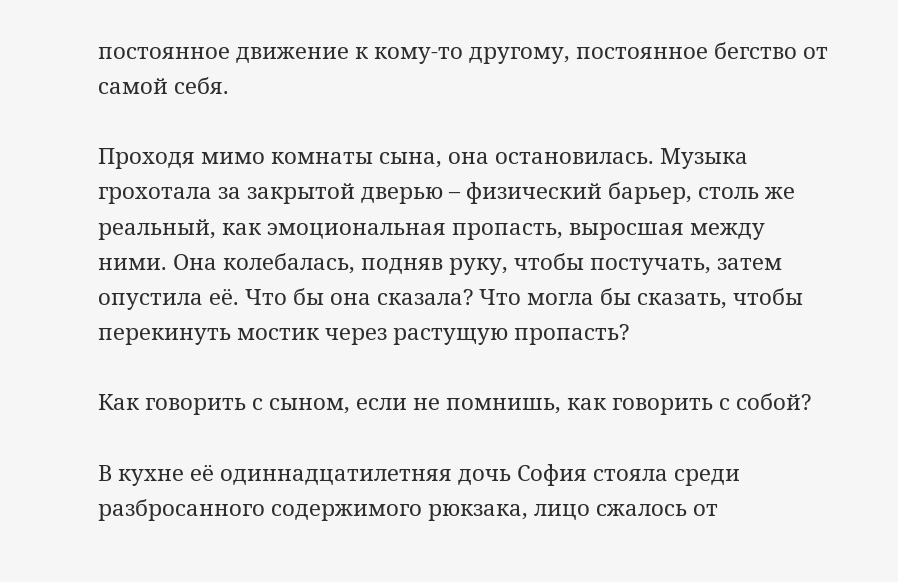постоянное движение к кому-то другому, постоянное бегство от самой себя.

Проходя мимо комнаты сына, она остановилась. Музыка грохотала за закрытой дверью – физический барьер, столь же реальный, как эмоциональная пропасть, выросшая между ними. Она колебалась, подняв руку, чтобы постучать, затем опустила её. Что бы она сказала? Что могла бы сказать, чтобы перекинуть мостик через растущую пропасть?

Как говорить с сыном, если не помнишь, как говорить с собой?

В кухне её одиннадцатилетняя дочь София стояла среди разбросанного содержимого рюкзака, лицо сжалось от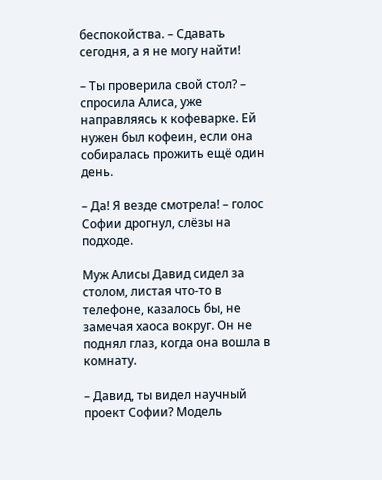беспокойства. – Сдавать сегодня, а я не могу найти!

– Ты проверила свой стол? – спросила Алиса, уже направляясь к кофеварке. Ей нужен был кофеин, если она собиралась прожить ещё один день.

– Да! Я везде смотрела! – голос Софии дрогнул, слёзы на подходе.

Муж Алисы Давид сидел за столом, листая что-то в телефоне, казалось бы, не замечая хаоса вокруг. Он не поднял глаз, когда она вошла в комнату.

– Давид, ты видел научный проект Софии? Модель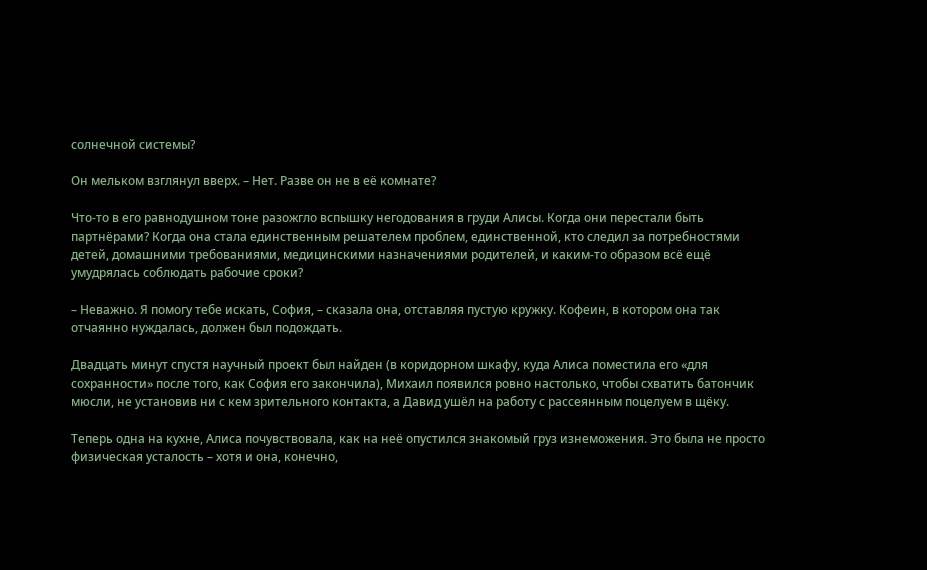солнечной системы?

Он мельком взглянул вверх. – Нет. Разве он не в её комнате?

Что-то в его равнодушном тоне разожгло вспышку негодования в груди Алисы. Когда они перестали быть партнёрами? Когда она стала единственным решателем проблем, единственной, кто следил за потребностями детей, домашними требованиями, медицинскими назначениями родителей, и каким-то образом всё ещё умудрялась соблюдать рабочие сроки?

– Неважно. Я помогу тебе искать, София, – сказала она, отставляя пустую кружку. Кофеин, в котором она так отчаянно нуждалась, должен был подождать.

Двадцать минут спустя научный проект был найден (в коридорном шкафу, куда Алиса поместила его «для сохранности» после того, как София его закончила), Михаил появился ровно настолько, чтобы схватить батончик мюсли, не установив ни с кем зрительного контакта, а Давид ушёл на работу с рассеянным поцелуем в щёку.

Теперь одна на кухне, Алиса почувствовала, как на неё опустился знакомый груз изнеможения. Это была не просто физическая усталость – хотя и она, конечно,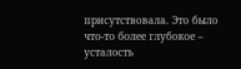присутствовала. Это было что-то более глубокое – усталость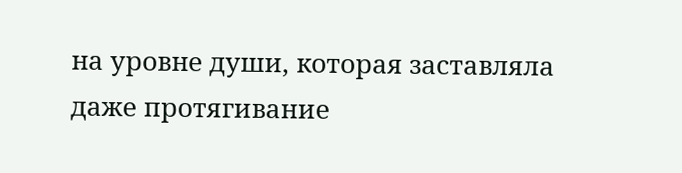на уровне души, которая заставляла даже протягивание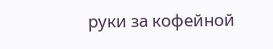руки за кофейной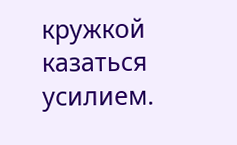кружкой казаться усилием.